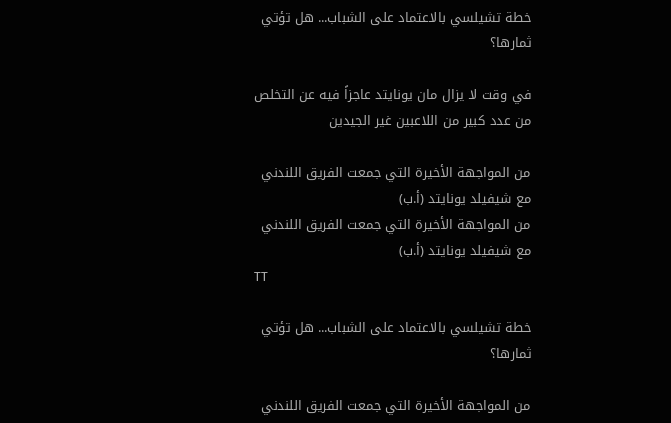خطة تشيلسي بالاعتماد على الشباب... هل تؤتي ثمارها؟

في وقت لا يزال مان يونايتد عاجزاً فيه عن التخلص من عدد كبير من اللاعبين غير الجيدين

من المواجهة الأخيرة التي جمعت الفريق اللندني مع شيفيلد يونايتد (أ.ب)
من المواجهة الأخيرة التي جمعت الفريق اللندني مع شيفيلد يونايتد (أ.ب)
TT

خطة تشيلسي بالاعتماد على الشباب... هل تؤتي ثمارها؟

من المواجهة الأخيرة التي جمعت الفريق اللندني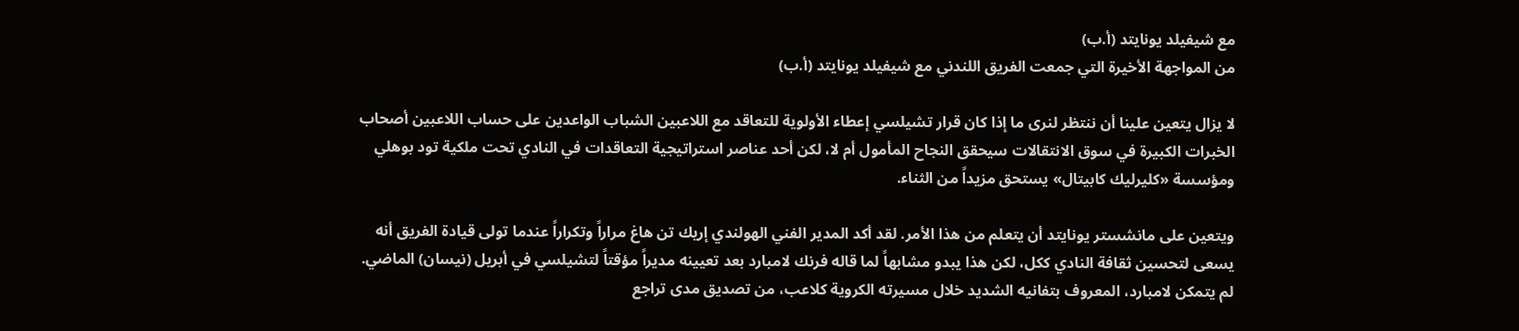مع شيفيلد يونايتد (أ.ب)
من المواجهة الأخيرة التي جمعت الفريق اللندني مع شيفيلد يونايتد (أ.ب)

لا يزال يتعين علينا أن ننتظر لنرى ما إذا كان قرار تشيلسي إعطاء الأولوية للتعاقد مع اللاعبين الشباب الواعدين على حساب اللاعبين أصحاب الخبرات الكبيرة في سوق الانتقالات سيحقق النجاح المأمول أم لا، لكن أحد عناصر استراتيجية التعاقدات في النادي تحت ملكية تود بوهلي ومؤسسة «كليرليك كابيتال» يستحق مزيداً من الثناء.

ويتعين على مانشستر يونايتد أن يتعلم من هذا الأمر. لقد أكد المدير الفني الهولندي إريك تن هاغ مراراً وتكراراً عندما تولى قيادة الفريق أنه يسعى لتحسين ثقافة النادي ككل، لكن هذا يبدو مشابهاً لما قاله فرنك لامبارد بعد تعيينه مديراً مؤقتاً لتشيلسي في أبريل (نيسان) الماضي. لم يتمكن لامبارد، المعروف بتفانيه الشديد خلال مسيرته الكروية كلاعب، من تصديق مدى تراجع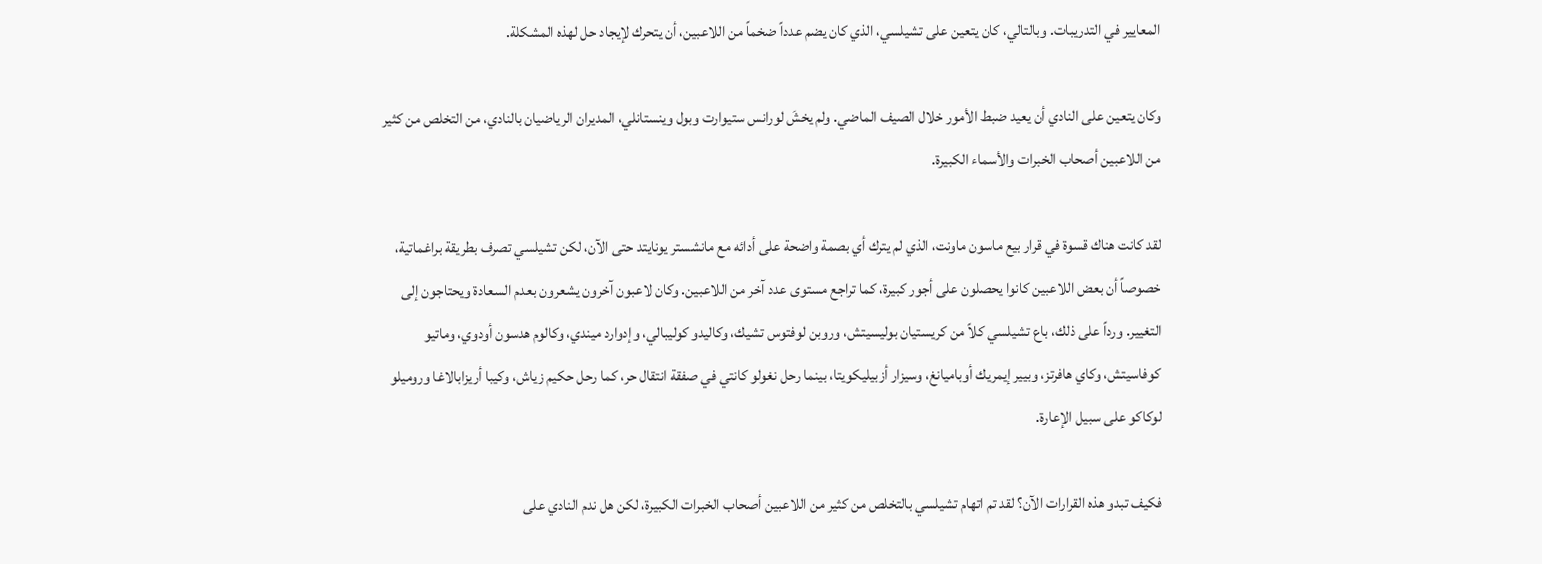المعايير في التدريبات. وبالتالي، كان يتعين على تشيلسي، الذي كان يضم عدداً ضخماً من اللاعبين، أن يتحرك لإيجاد حل لهذه المشكلة.

وكان يتعين على النادي أن يعيد ضبط الأمور خلال الصيف الماضي. ولم يخشَ لورانس ستيوارت وبول وينستانلي، المديران الرياضيان بالنادي، من التخلص من كثير من اللاعبين أصحاب الخبرات والأسماء الكبيرة.

لقد كانت هناك قسوة في قرار بيع ماسون ماونت، الذي لم يترك أي بصمة واضحة على أدائه مع مانشستر يونايتد حتى الآن، لكن تشيلسي تصرف بطريقة براغماتية، خصوصاً أن بعض اللاعبين كانوا يحصلون على أجور كبيرة، كما تراجع مستوى عدد آخر من اللاعبين. وكان لاعبون آخرون يشعرون بعدم السعادة ويحتاجون إلى التغيير. ورداً على ذلك، باع تشيلسي كلاً من كريستيان بوليسيتش، وروبن لوفتوس تشيك، وكاليدو كوليبالي، وإدوارد ميندي، وكالوم هدسون أودوي، وماتيو كوفاسيتش، وكاي هافرتز، وبيير إيمريك أوباميانغ، وسيزار أزبيليكويتا، بينما رحل نغولو كانتي في صفقة انتقال حر، كما رحل حكيم زياش، وكيبا أريزابالاغا وروميلو لوكاكو على سبيل الإعارة.

فكيف تبدو هذه القرارات الآن؟ لقد تم اتهام تشيلسي بالتخلص من كثير من اللاعبين أصحاب الخبرات الكبيرة، لكن هل ندم النادي على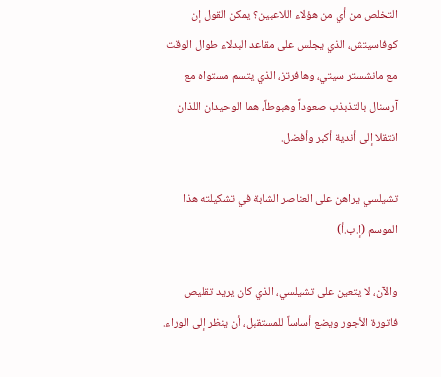التخلص من أي من هؤلاء اللاعبين؟ يمكن القول إن كوفاسيتش، الذي يجلس على مقاعد البدلاء طوال الوقت مع مانشستر سيتي، وهافرتز، الذي يتسم مستواه مع آرسنال بالتذبذب صعوداً وهبوطاً، هما الوحيدان اللذان انتقلا إلى أندية أكبر وأفضل.

تشيلسي يراهن على العناصر الشابة في تشكيلته هذا الموسم (إ.ب.أ)

والآن، لا يتعين على تشيلسي، الذي كان يريد تقليص فاتورة الأجور ويضع أساساً للمستقبل، أن ينظر إلى الوراء.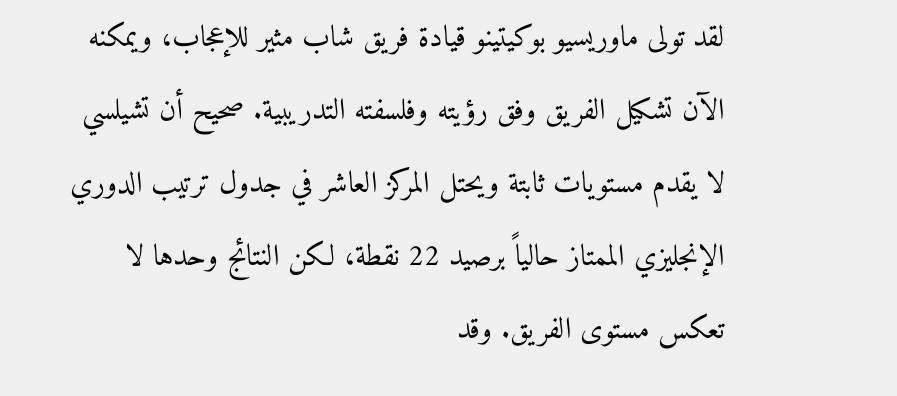لقد تولى ماوريسيو بوكيتينو قيادة فريق شاب مثير للإعجاب، ويمكنه الآن تشكيل الفريق وفق رؤيته وفلسفته التدريبية. صحيح أن تشيلسي لا يقدم مستويات ثابتة ويحتل المركز العاشر في جدول ترتيب الدوري الإنجليزي الممتاز حالياً برصيد 22 نقطة، لكن النتائج وحدها لا تعكس مستوى الفريق. وقد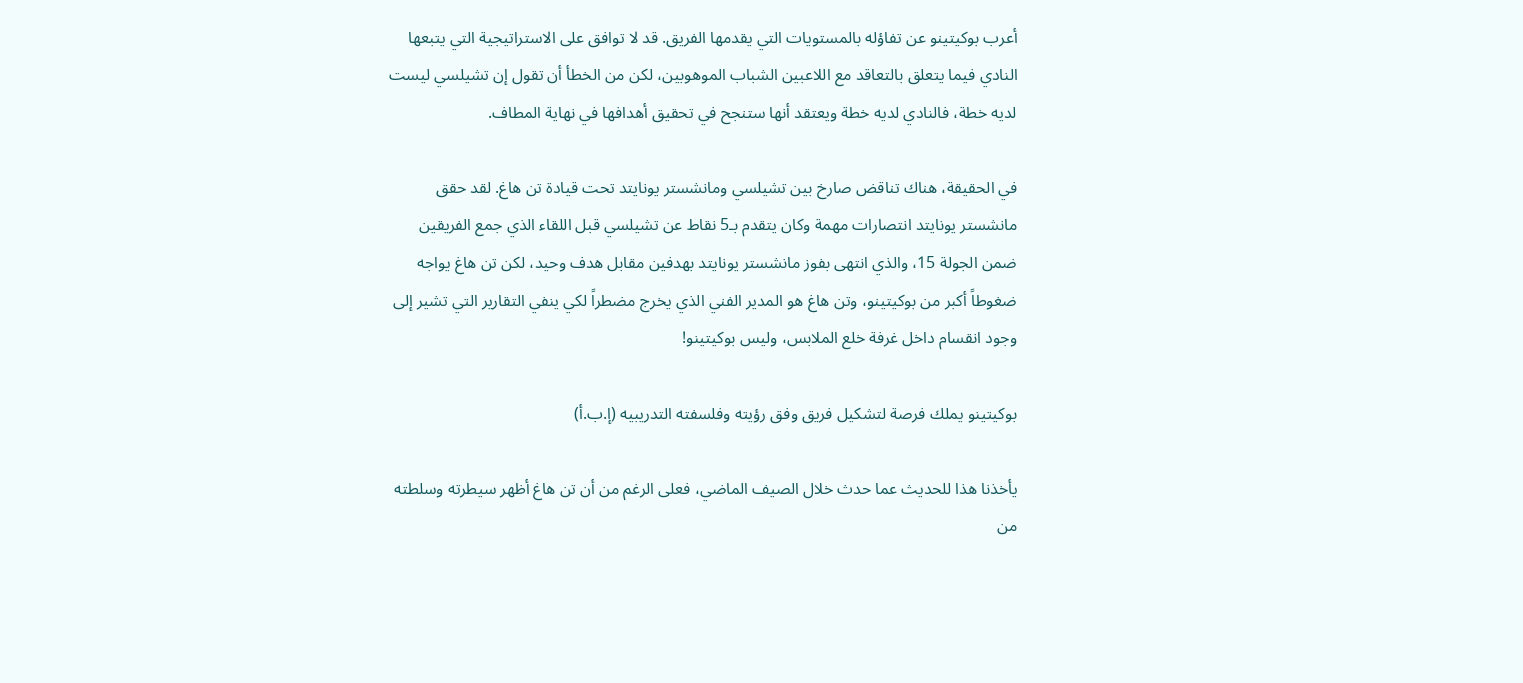أعرب بوكيتينو عن تفاؤله بالمستويات التي يقدمها الفريق. قد لا توافق على الاستراتيجية التي يتبعها النادي فيما يتعلق بالتعاقد مع اللاعبين الشباب الموهوبين، لكن من الخطأ أن تقول إن تشيلسي ليست لديه خطة، فالنادي لديه خطة ويعتقد أنها ستنجح في تحقيق أهدافها في نهاية المطاف.

في الحقيقة، هناك تناقض صارخ بين تشيلسي ومانشستر يونايتد تحت قيادة تن هاغ. لقد حقق مانشستر يونايتد انتصارات مهمة وكان يتقدم بـ5 نقاط عن تشيلسي قبل اللقاء الذي جمع الفريقين ضمن الجولة 15، والذي انتهى بفوز مانشستر يونايتد بهدفين مقابل هدف وحيد، لكن تن هاغ يواجه ضغوطاً أكبر من بوكيتينو، وتن هاغ هو المدير الفني الذي يخرج مضطراً لكي ينفي التقارير التي تشير إلى وجود انقسام داخل غرفة خلع الملابس، وليس بوكيتينو!

بوكيتينو يملك فرصة لتشكيل فريق وفق رؤيته وفلسفته التدريبيه (إ.ب.أ)

يأخذنا هذا للحديث عما حدث خلال الصيف الماضي، فعلى الرغم من أن تن هاغ أظهر سيطرته وسلطته من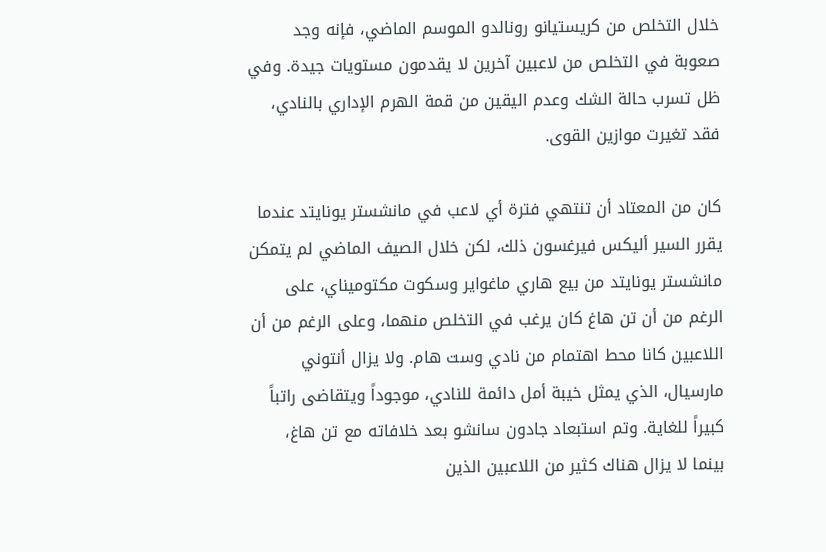خلال التخلص من كريستيانو رونالدو الموسم الماضي، فإنه وجد صعوبة في التخلص من لاعبين آخرين لا يقدمون مستويات جيدة. وفي ظل تسرب حالة الشك وعدم اليقين من قمة الهرم الإداري بالنادي، فقد تغيرت موازين القوى.

كان من المعتاد أن تنتهي فترة أي لاعب في مانشستر يونايتد عندما يقرر السير أليكس فيرغسون ذلك، لكن خلال الصيف الماضي لم يتمكن مانشستر يونايتد من بيع هاري ماغواير وسكوت مكتوميناي، على الرغم من أن تن هاغ كان يرغب في التخلص منهما، وعلى الرغم من أن اللاعبين كانا محط اهتمام من نادي وست هام. ولا يزال أنتوني مارسيال، الذي يمثل خيبة أمل دائمة للنادي، موجوداً ويتقاضى راتباً كبيراً للغاية. وتم استبعاد جادون سانشو بعد خلافاته مع تن هاغ، بينما لا يزال هناك كثير من اللاعبين الذين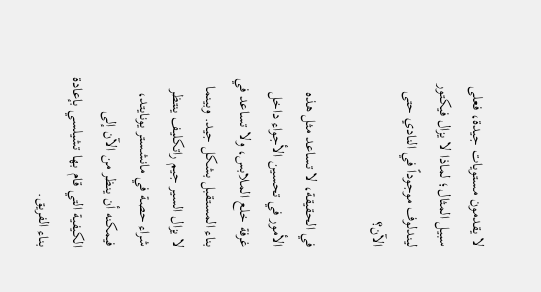لا يقدمون مستويات جيدة، فعلى سبيل المثال؛ لماذا لا يزال فيكتور ليندلوف موجوداً في النادي حتى الآن؟

في الحقيقة، لا تساعد مثل هذه الأمور في تحسين الأجواء داخل غرفة خلع الملابس، ولا تساعد في بناء المستقبل بشكل جيد. وبينما لا يزال السير جيم راتكليف ينتظر شراء حصة في مانشستر يونايتد، فيمكنه أن ينظر من الآن إلى الكيفية التي قام بها تشيلسي بإعادة بناء الفريق.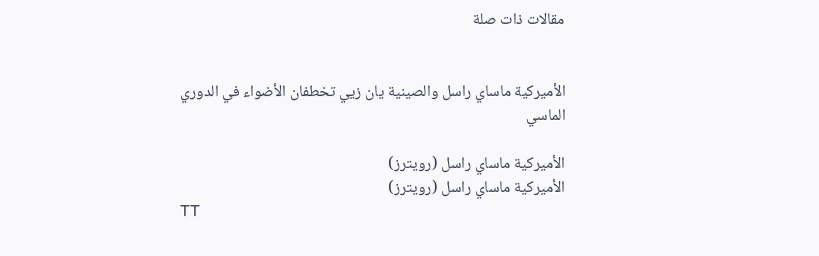مقالات ذات صلة


الأميركية ماساي راسل والصينية يان زيي تخطفان الأضواء في الدوري الماسي

الأميركية ماساي راسل (رويترز)
الأميركية ماساي راسل (رويترز)
TT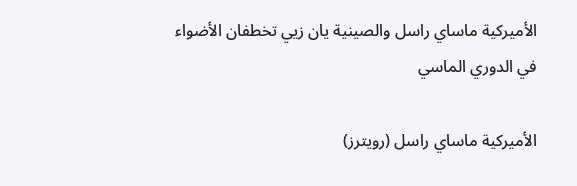الأميركية ماساي راسل والصينية يان زيي تخطفان الأضواء في الدوري الماسي

الأميركية ماساي راسل (رويترز)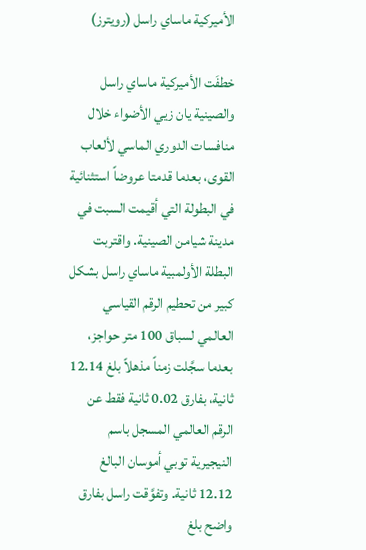الأميركية ماساي راسل (رويترز)

خطفَت الأميركية ماساي راسل والصينية يان زيي الأضواء خلال منافسات الدوري الماسي لألعاب القوى، بعدما قدمتا عروضاً استثنائية في البطولة التي أقيمت السبت في مدينة شيامن الصينية. واقتربت البطلة الأولمبية ماساي راسل بشكل كبير من تحطيم الرقم القياسي العالمي لسباق 100 متر حواجز، بعدما سجَّلت زمناً مذهلاً بلغ 12.14 ثانية، بفارق 0.02 ثانية فقط عن الرقم العالمي المسجل باسم النيجيرية توبي أموسان البالغ 12.12 ثانية. وتفوَّقت راسل بفارق واضح بلغ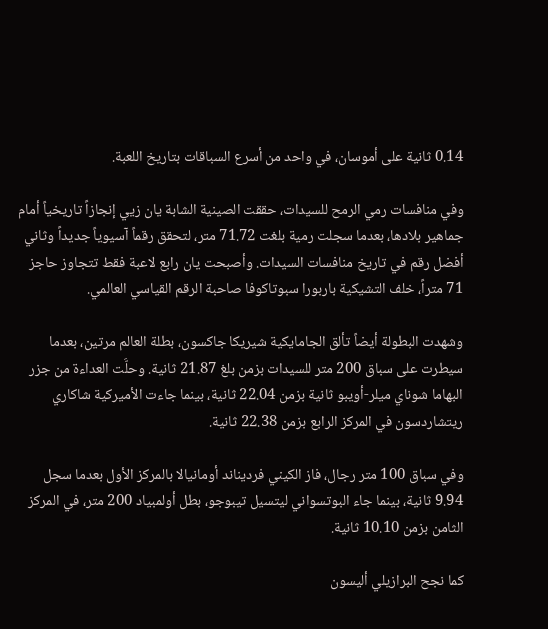0.14 ثانية على أموسان، في واحد من أسرع السباقات بتاريخ اللعبة.

وفي منافسات رمي الرمح للسيدات، حققت الصينية الشابة يان زيي إنجازاً تاريخياً أمام جماهير بلادها، بعدما سجلت رمية بلغت 71.72 متر، لتحقق رقماً آسيوياً جديداً وثاني أفضل رقم في تاريخ منافسات السيدات. وأصبحت يان رابع لاعبة فقط تتجاوز حاجز 71 متراً، خلف التشيكية باربورا سبوتاكوفا صاحبة الرقم القياسي العالمي.

وشهدت البطولة أيضاً تألق الجامايكية شيريكا جاكسون، بطلة العالم مرتين، بعدما سيطرت على سباق 200 متر للسيدات بزمن بلغ 21.87 ثانية. وحلَّت العداءة من جزر البهاما شوناي ميلر-أويبو ثانية بزمن 22.04 ثانية، بينما جاءت الأميركية شاكاري ريتشاردسون في المركز الرابع بزمن 22.38 ثانية.

وفي سباق 100 متر رجال، فاز الكيني فرديناند أومانيالا بالمركز الأول بعدما سجل 9.94 ثانية، بينما جاء البوتسواني ليتسيل تيبوجو، بطل أولمبياد 200 متر، في المركز الثامن بزمن 10.10 ثانية.

كما نجح البرازيلي أليسون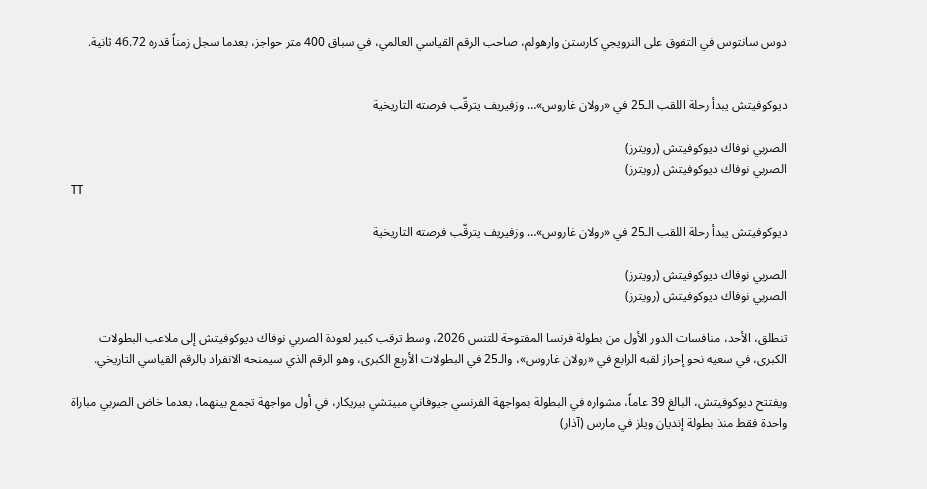دوس سانتوس في التفوق على النرويجي كارستن وارهولم، صاحب الرقم القياسي العالمي، في سباق 400 متر حواجز، بعدما سجل زمناً قدره 46.72 ثانية.


ديوكوفيتش يبدأ رحلة اللقب الـ25 في «رولان غاروس»… وزفيريف يترقّب فرصته التاريخية

الصربي نوفاك ديوكوفيتش (رويترز)
الصربي نوفاك ديوكوفيتش (رويترز)
TT

ديوكوفيتش يبدأ رحلة اللقب الـ25 في «رولان غاروس»… وزفيريف يترقّب فرصته التاريخية

الصربي نوفاك ديوكوفيتش (رويترز)
الصربي نوفاك ديوكوفيتش (رويترز)

تنطلق، الأحد، منافسات الدور الأول من بطولة فرنسا المفتوحة للتنس 2026، وسط ترقب كبير لعودة الصربي نوفاك ديوكوفيتش إلى ملاعب البطولات الكبرى، في سعيه نحو إحراز لقبه الرابع في «رولان غاروس»، والـ25 في البطولات الأربع الكبرى، وهو الرقم الذي سيمنحه الانفراد بالرقم القياسي التاريخي.

ويفتتح ديوكوفيتش، البالغ 39 عاماً، مشواره في البطولة بمواجهة الفرنسي جيوفاني مبيتشي بيريكار، في أول مواجهة تجمع بينهما، بعدما خاض الصربي مباراة واحدة فقط منذ بطولة إنديان ويلز في مارس (آذار)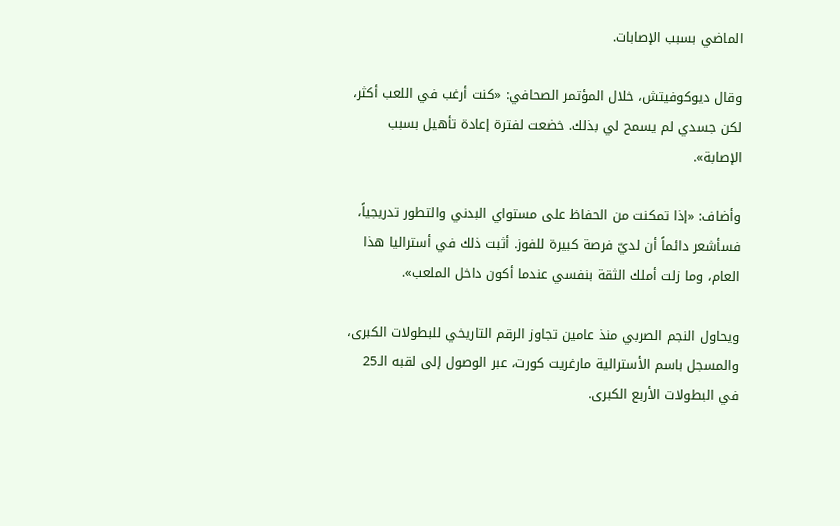الماضي بسبب الإصابات.

وقال ديوكوفيتش، خلال المؤتمر الصحافي: «كنت أرغب في اللعب أكثر، لكن جسدي لم يسمح لي بذلك. خضعت لفترة إعادة تأهيل بسبب الإصابة».

وأضاف: «إذا تمكنت من الحفاظ على مستواي البدني والتطور تدريجياً، فسأشعر دائماً أن لديّ فرصة كبيرة للفوز. أثبت ذلك في أستراليا هذا العام، وما زلت أملك الثقة بنفسي عندما أكون داخل الملعب».

ويحاول النجم الصربي منذ عامين تجاوز الرقم التاريخي للبطولات الكبرى، والمسجل باسم الأسترالية مارغريت كورت، عبر الوصول إلى لقبه الـ25 في البطولات الأربع الكبرى.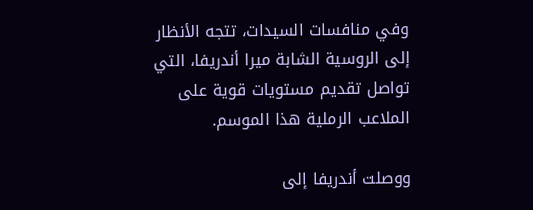وفي منافسات السيدات، تتجه الأنظار إلى الروسية الشابة ميرا أندريفا، التي تواصل تقديم مستويات قوية على الملاعب الرملية هذا الموسم.

ووصلت أندريفا إلى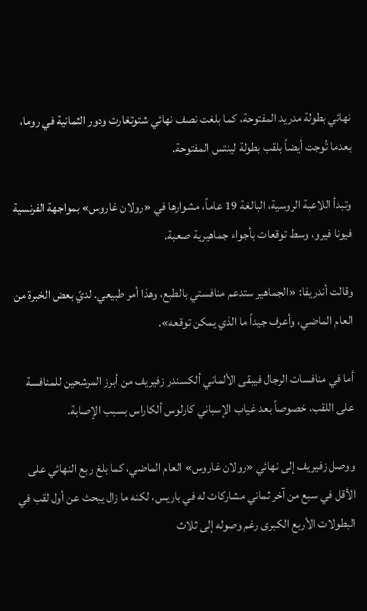نهائي بطولة مدريد المفتوحة، كما بلغت نصف نهائي شتوتغارت ودور الثمانية في روما، بعدما تُوجت أيضاً بلقب بطولة لينتس المفتوحة.

وتبدأ اللاعبة الروسية، البالغة 19 عاماً، مشوارها في «رولان غاروس» بمواجهة الفرنسية فيونا فيرو، وسط توقعات بأجواء جماهيرية صعبة.

وقالت أندريفا: «الجماهير ستدعم منافستي بالطبع، وهذا أمر طبيعي. لديّ بعض الخبرة من العام الماضي، وأعرف جيداً ما الذي يمكن توقعه».

أما في منافسات الرجال فيبقى الألماني ألكسندر زفيريف من أبرز المرشحين للمنافسة على اللقب، خصوصاً بعد غياب الإسباني كارلوس ألكاراس بسبب الإصابة.

ووصل زفيريف إلى نهائي «رولان غاروس» العام الماضي، كما بلغ ربع النهائي على الأقل في سبع من آخر ثماني مشاركات له في باريس، لكنه ما زال يبحث عن أول لقب في البطولات الأربع الكبرى رغم وصوله إلى ثلاث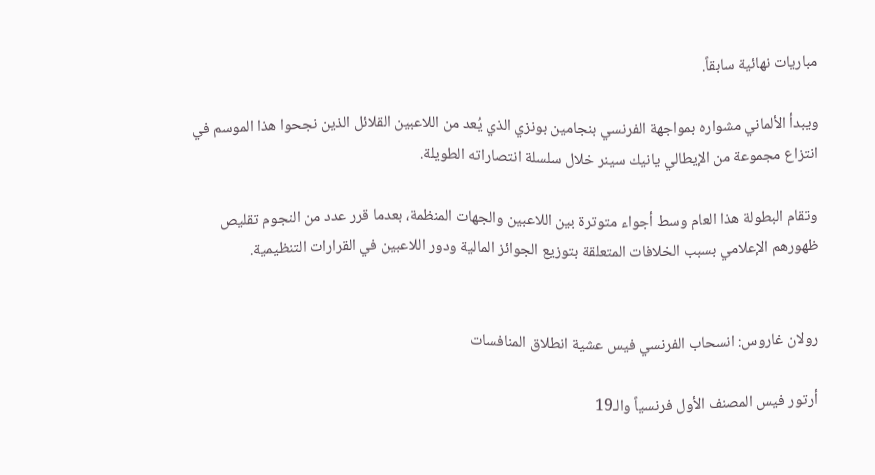مباريات نهائية سابقاً.

ويبدأ الألماني مشواره بمواجهة الفرنسي بنجامين بونزي الذي يُعد من اللاعبين القلائل الذين نجحوا هذا الموسم في انتزاع مجموعة من الإيطالي يانيك سينر خلال سلسلة انتصاراته الطويلة.

وتقام البطولة هذا العام وسط أجواء متوترة بين اللاعبين والجهات المنظمة، بعدما قرر عدد من النجوم تقليص ظهورهم الإعلامي بسبب الخلافات المتعلقة بتوزيع الجوائز المالية ودور اللاعبين في القرارات التنظيمية.


رولان غاروس: انسحاب الفرنسي فيس عشية انطلاق المنافسات

أرتور فيس المصنف الأول فرنسياً والـ19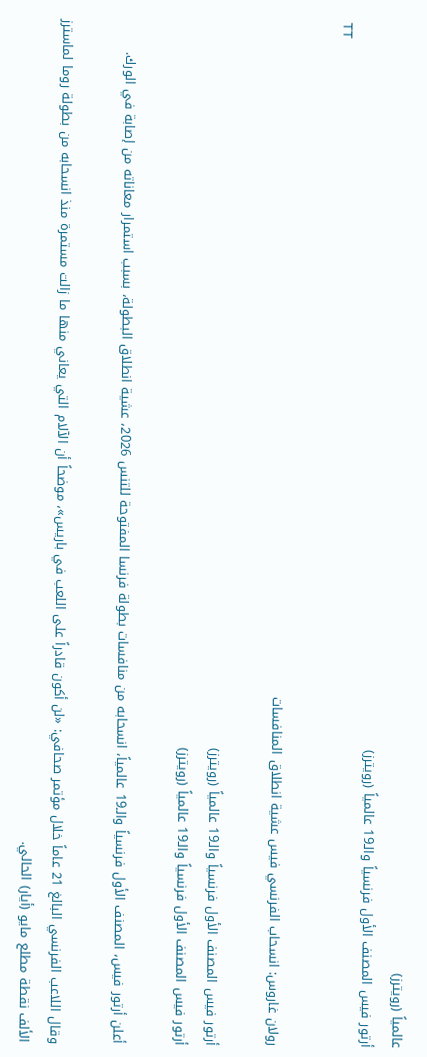عالمياً (رويترز)
أرتور فيس المصنف الأول فرنسياً والـ19 عالمياً (رويترز)
TT

رولان غاروس: انسحاب الفرنسي فيس عشية انطلاق المنافسات

أرتور فيس المصنف الأول فرنسياً والـ19 عالمياً (رويترز)
أرتور فيس المصنف الأول فرنسياً والـ19 عالمياً (رويترز)

أعلن أرتور فيس، المصنف الأول فرنسياً والـ19 عالمياً، انسحابه من منافسات بطولة فرنسا المفتوحة للتنس 2026، عشية انطلاق البطولة، بسبب استمرار معاناته من إصابة في الورك.

وقال اللاعب الفرنسي البالغ 21 عاماً خلال مؤتمر صحافي: «لن أكون قادراً على اللعب في باريس»، موضحاً أن الآلام التي يعاني منها ما زالت مستمرة منذ انسحابه من بطولة روما لماسترز الألف نقطة مطلع مايو (أيار) الحالي.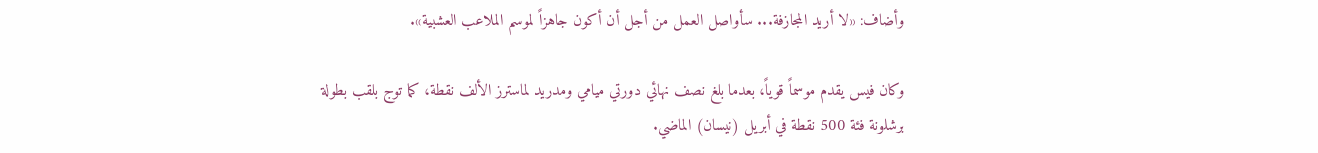وأضاف: «لا أريد المجازفة... سأواصل العمل من أجل أن أكون جاهزاً لموسم الملاعب العشبية».

وكان فيس يقدم موسماً قوياً، بعدما بلغ نصف نهائي دورتي ميامي ومدريد لماسترز الألف نقطة، كما توج بلقب بطولة برشلونة فئة 500 نقطة في أبريل (نيسان) الماضي.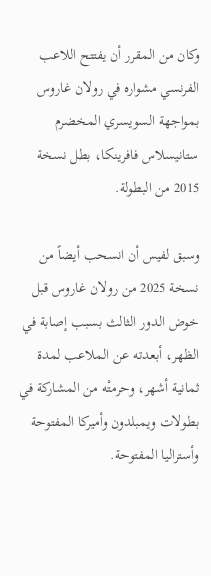وكان من المقرر أن يفتتح اللاعب الفرنسي مشواره في رولان غاروس بمواجهة السويسري المخضرم ستانيسلاس فافرينكا، بطل نسخة 2015 من البطولة.

وسبق لفيس أن انسحب أيضاً من نسخة 2025 من رولان غاروس قبل خوض الدور الثالث بسبب إصابة في الظهر، أبعدته عن الملاعب لمدة ثمانية أشهر، وحرمتْه من المشاركة في بطولات ويمبلدون وأميركا المفتوحة وأستراليا المفتوحة.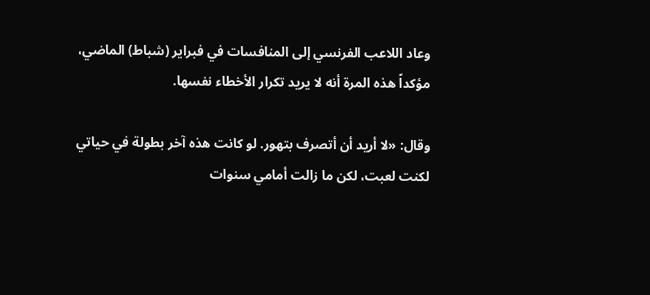وعاد اللاعب الفرنسي إلى المنافسات في فبراير (شباط) الماضي، مؤكداً هذه المرة أنه لا يريد تكرار الأخطاء نفسها.

وقال: «لا أريد أن أتصرف بتهور. لو كانت هذه آخر بطولة في حياتي لكنت لعبت، لكن ما زالت أمامي سنوات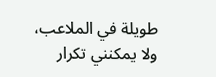طويلة في الملاعب، ولا يمكنني تكرار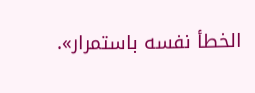الخطأ نفسه باستمرار».